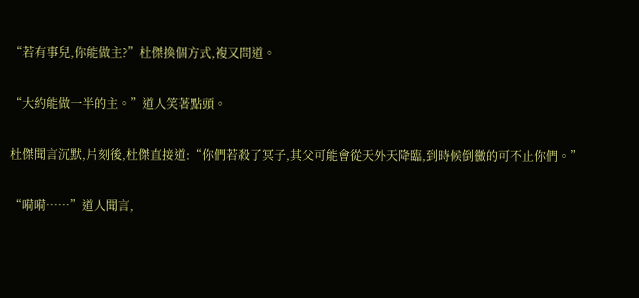“若有事兒,你能做主?”杜傑換個方式,複又問道。

“大約能做一半的主。”道人笑著點頭。

杜傑聞言沉默,片刻後,杜傑直接道:“你們若殺了冥子,其父可能會從天外天降臨,到時候倒黴的可不止你們。”

“嗬嗬……”道人聞言,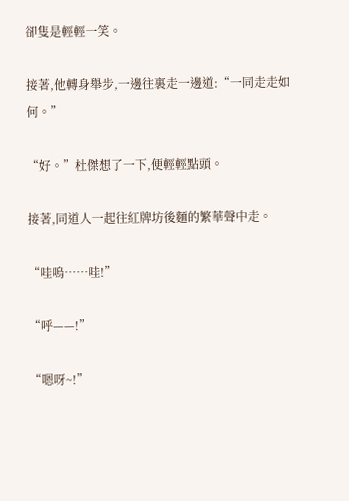卻隻是輕輕一笑。

接著,他轉身舉步,一邊往裏走一邊道:“一同走走如何。”

“好。”杜傑想了一下,便輕輕點頭。

接著,同道人一起往紅牌坊後麵的繁華聲中走。

“哇嗚……哇!”

“呼——!”

“嗯呀~!”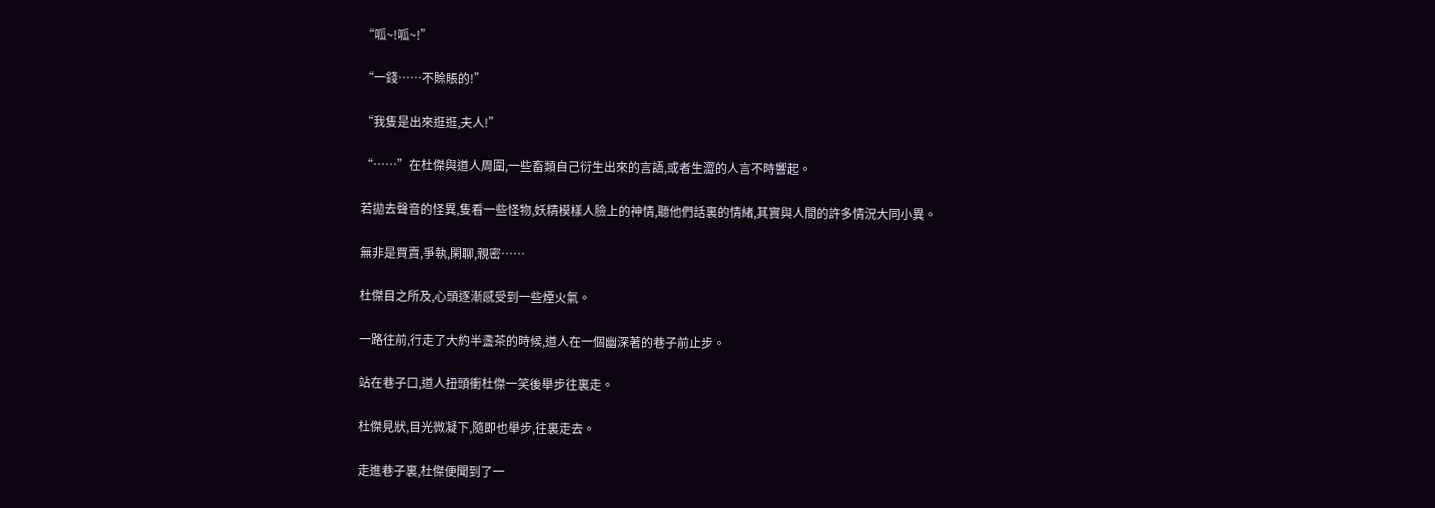“呱~!呱~!”

“一錢……不賒賬的!”

“我隻是出來逛逛,夫人!”

“……”在杜傑與道人周圍,一些畜類自己衍生出來的言語,或者生澀的人言不時響起。

若拋去聲音的怪異,隻看一些怪物,妖精模樣人臉上的神情,聽他們話裏的情緒,其實與人間的許多情況大同小異。

無非是買賣,爭執,閑聊,親密……

杜傑目之所及,心頭逐漸感受到一些煙火氣。

一路往前,行走了大約半盞茶的時候,道人在一個幽深著的巷子前止步。

站在巷子口,道人扭頭衝杜傑一笑後舉步往裏走。

杜傑見狀,目光微凝下,隨即也舉步,往裏走去。

走進巷子裏,杜傑便聞到了一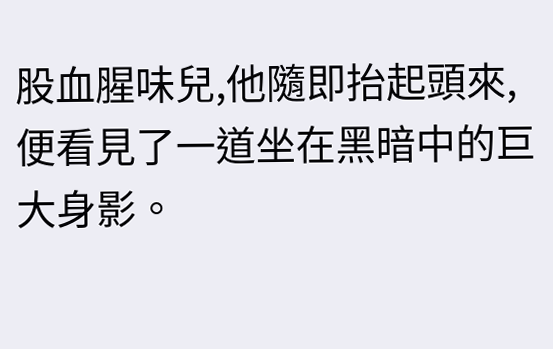股血腥味兒,他隨即抬起頭來,便看見了一道坐在黑暗中的巨大身影。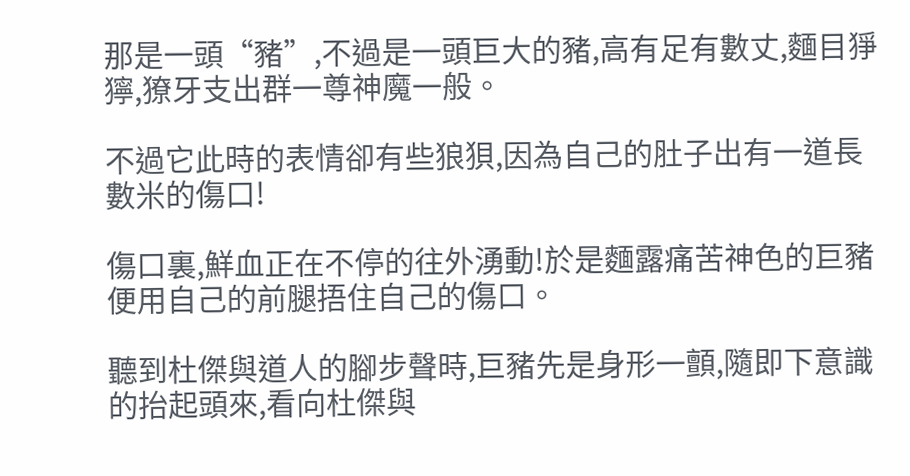那是一頭“豬”,不過是一頭巨大的豬,高有足有數丈,麵目猙獰,獠牙支出群一尊神魔一般。

不過它此時的表情卻有些狼狽,因為自己的肚子出有一道長數米的傷口!

傷口裏,鮮血正在不停的往外湧動!於是麵露痛苦神色的巨豬便用自己的前腿捂住自己的傷口。

聽到杜傑與道人的腳步聲時,巨豬先是身形一顫,隨即下意識的抬起頭來,看向杜傑與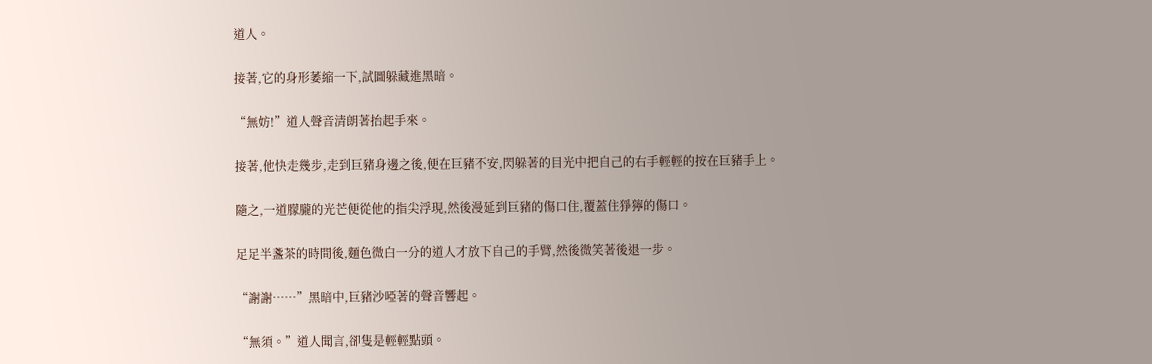道人。

接著,它的身形萎縮一下,試圖躲藏進黑暗。

“無妨!”道人聲音清朗著抬起手來。

接著,他快走幾步,走到巨豬身邊之後,便在巨豬不安,閃躲著的目光中把自己的右手輕輕的按在巨豬手上。

隨之,一道朦朧的光芒便從他的指尖浮現,然後漫延到巨豬的傷口住,覆蓋住猙獰的傷口。

足足半盞茶的時間後,麵色微白一分的道人才放下自己的手臂,然後微笑著後退一步。

“謝謝……”黑暗中,巨豬沙啞著的聲音響起。

“無須。”道人聞言,卻隻是輕輕點頭。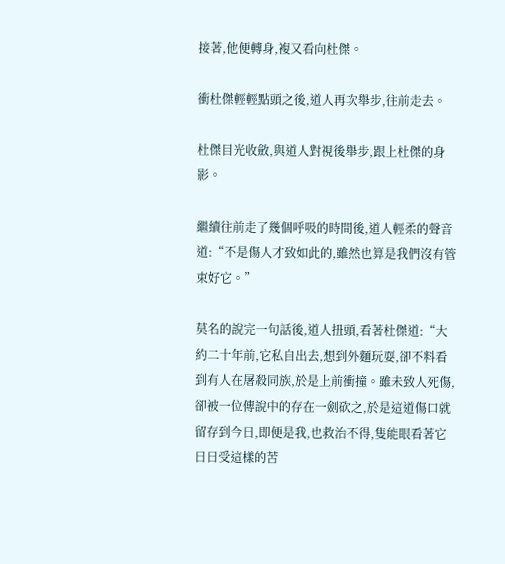接著,他便轉身,複又看向杜傑。

衝杜傑輕輕點頭之後,道人再次舉步,往前走去。

杜傑目光收斂,與道人對視後舉步,跟上杜傑的身影。

繼續往前走了幾個呼吸的時間後,道人輕柔的聲音道:“不是傷人才致如此的,雖然也算是我們沒有管束好它。”

莫名的說完一句話後,道人扭頭,看著杜傑道:“大約二十年前,它私自出去,想到外麵玩耍,卻不料看到有人在屠殺同族,於是上前衝撞。雖未致人死傷,卻被一位傳說中的存在一劍砍之,於是這道傷口就留存到今日,即便是我,也救治不得,隻能眼看著它日日受這樣的苦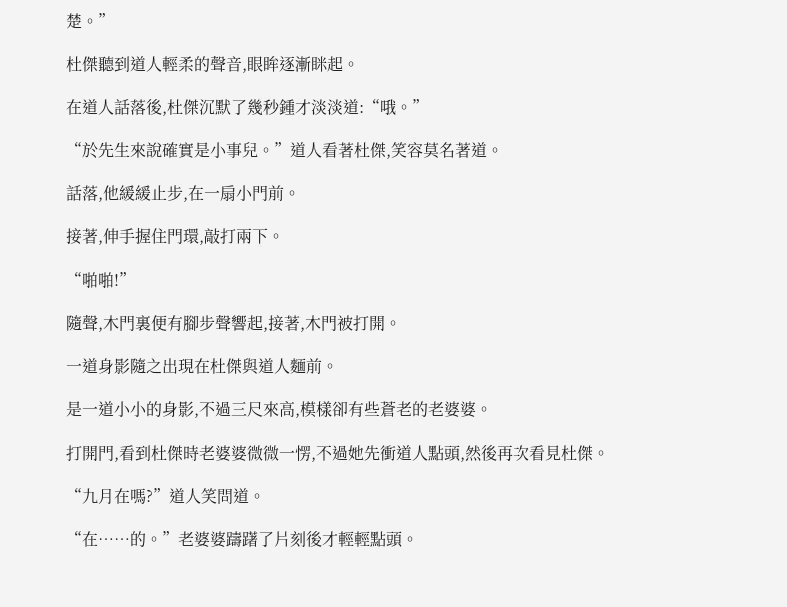楚。”

杜傑聽到道人輕柔的聲音,眼眸逐漸眯起。

在道人話落後,杜傑沉默了幾秒鍾才淡淡道:“哦。”

“於先生來說確實是小事兒。”道人看著杜傑,笑容莫名著道。

話落,他緩緩止步,在一扇小門前。

接著,伸手握住門環,敲打兩下。

“啪啪!”

隨聲,木門裏便有腳步聲響起,接著,木門被打開。

一道身影隨之出現在杜傑與道人麵前。

是一道小小的身影,不過三尺來高,模樣卻有些蒼老的老婆婆。

打開門,看到杜傑時老婆婆微微一愣,不過她先衝道人點頭,然後再次看見杜傑。

“九月在嗎?”道人笑問道。

“在……的。”老婆婆躊躇了片刻後才輕輕點頭。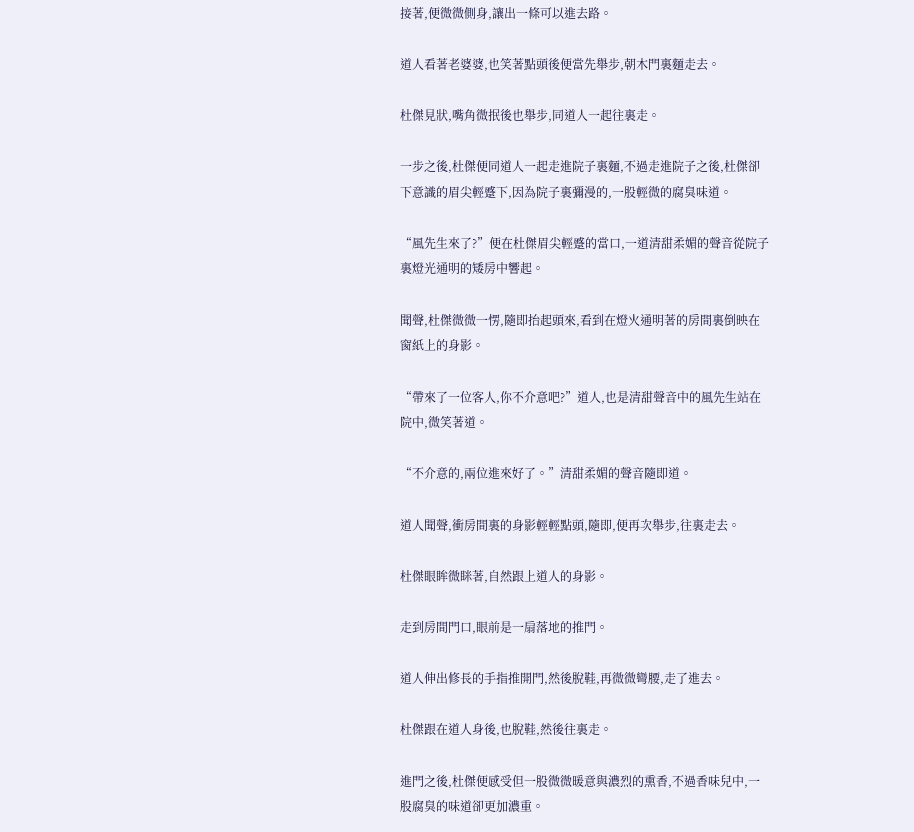接著,便微微側身,讓出一條可以進去路。

道人看著老婆婆,也笑著點頭後便當先舉步,朝木門裏麵走去。

杜傑見狀,嘴角微抿後也舉步,同道人一起往裏走。

一步之後,杜傑便同道人一起走進院子裏麵,不過走進院子之後,杜傑卻下意識的眉尖輕蹙下,因為院子裏彌漫的,一股輕微的腐臭味道。

“風先生來了?”便在杜傑眉尖輕蹙的當口,一道清甜柔媚的聲音從院子裏燈光通明的矮房中響起。

聞聲,杜傑微微一愣,隨即抬起頭來,看到在燈火通明著的房間裏倒映在窗紙上的身影。

“帶來了一位客人,你不介意吧?”道人,也是清甜聲音中的風先生站在院中,微笑著道。

“不介意的,兩位進來好了。”清甜柔媚的聲音隨即道。

道人聞聲,衝房間裏的身影輕輕點頭,隨即,便再次舉步,往裏走去。

杜傑眼眸微眯著,自然跟上道人的身影。

走到房間門口,眼前是一扇落地的推門。

道人伸出修長的手指推開門,然後脫鞋,再微微彎腰,走了進去。

杜傑跟在道人身後,也脫鞋,然後往裏走。

進門之後,杜傑便感受但一股微微暖意與濃烈的熏香,不過香味兒中,一股腐臭的味道卻更加濃重。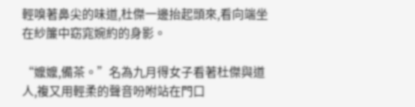輕嗅著鼻尖的味道,杜傑一邊抬起頭來,看向端坐在紗簾中窈窕婉約的身影。

“嬤嬤,備茶。”名為九月得女子看著杜傑與道人,複又用輕柔的聲音吩咐站在門口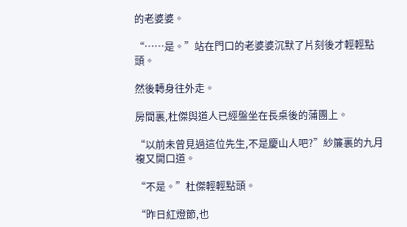的老婆婆。

“……是。”站在門口的老婆婆沉默了片刻後才輕輕點頭。

然後轉身往外走。

房間裏,杜傑與道人已經盤坐在長桌後的蒲團上。

“以前未曾見過這位先生,不是慶山人吧?”紗簾裏的九月複又開口道。

“不是。”杜傑輕輕點頭。

“昨日紅燈節,也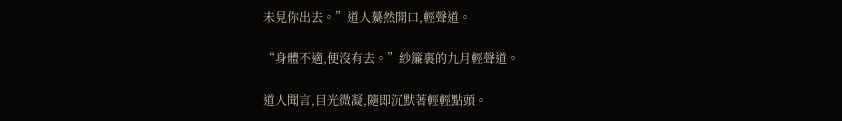未見你出去。”道人驀然開口,輕聲道。

“身體不適,便沒有去。”紗簾裏的九月輕聲道。

道人聞言,目光微凝,隨即沉默著輕輕點頭。